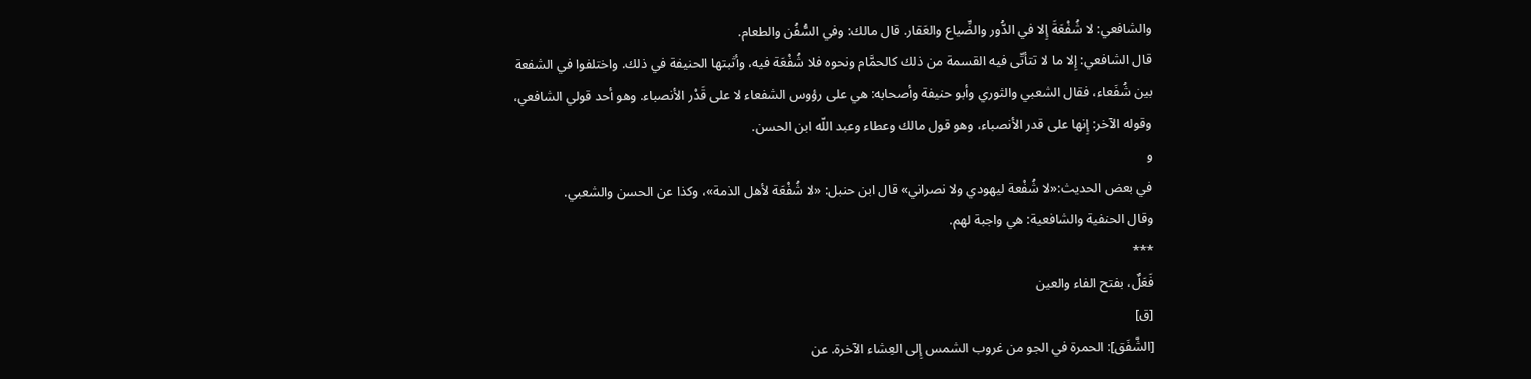والشافعي: لا شُفْعَةَ إِلا في الدُّور والضِّياع والعَقار. قال مالك: وفي السُّفُن والطعام.
قال الشافعي: إِلا ما لا تتأتّى فيه القسمة من ذلك كالحمَّام ونحوه فلا شُفْعَة فيه، وأثبتها الحنيفة في ذلك. واختلفوا في الشفعة بين شُفَعاء، فقال الشعبي والثوري وأبو حنيفة وأصحابه: هي على رؤوس الشفعاء لا على قَدْر الأنصباء. وهو أحد قولي الشافعي، وقوله الآخر: إِنها على قدر الأنصباء، وهو قول مالك وعطاء وعبد اللّه ابن الحسن.
و
في بعض الحديث:«لا شُفْعة ليهودي ولا نصراني» قال ابن حنبل: «لا شُفْعَة لأهل الذمة»، وكذا عن الحسن والشعبي.
وقال الحنفية والشافعية: هي واجبة لهم.
***
فَعَلٌ، بفتح الفاء والعين
[ق]
[الشَّفَق]: الحمرة في الجو من غروب الشمس إِلى العِشاء الآخرة. عن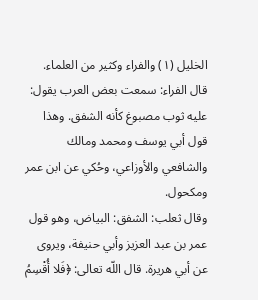الخليل (١) والفراء وكثير من العلماء.
قال الفراء: سمعت بعض العرب يقول:
عليه ثوب مصبوغ كأنه الشفق. وهذا قول أبي يوسف ومحمد ومالك والشافعي والأوزاعي، وحُكي عن ابن عمر ومكحول.
وقال ثعلب: الشفق: البياض، وهو قول عمر بن عبد العزيز وأبي حنيفة، ويروى عن أبي هريرة. قال اللّه تعالى: ﴿فَلا أُقْسِمُ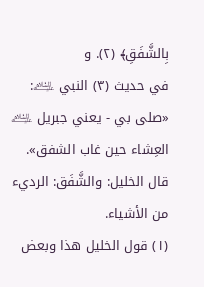بِالشَّفَقِ﴾ (٢). و
في حديث (٣) النبي ﵇: «صلى بي - يعني جبريل ﵇ العِشاء حين غاب الشفق».
قال الخليل: والشَّفَق: الرديء من الأشياء.
(١) قول الخليل هذا وبعض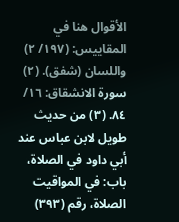الأقوال هنا في المقاييس: (١٩٧/ ٢) واللسان (شفق). (٢) سورة الانشقاق: ١٦/ ٨٤. (٣) من حديث طويل لابن عباس عند أبي داود في الصلاة، باب: في المواقيت الصلاة، رقم (٣٩٣)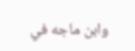وابن ماجه في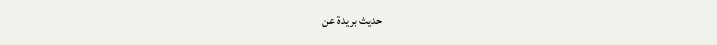حديث بريدة عن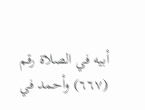أبيه في الصلاة رقم (٦٦٧) وأحمد في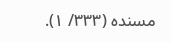مسنده (٣٣٣/ ١).